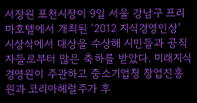서장원 포천시장이 9일 서울 강남구 프리마호텔에서 개최된 ‘2012 지식경영인상’ 시상식에서 대상을 수상해 시민들과 공직자들로부터 많은 축하를 받았다. 미래지식경영원이 주관하고 중소기업청 창업진흥원과 코리아헤럴주가 후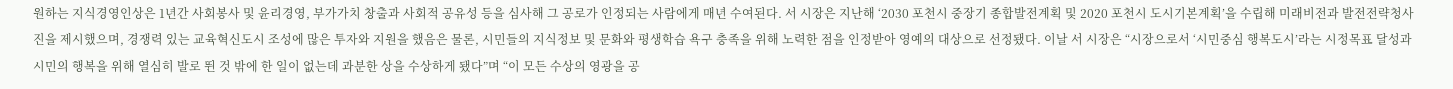원하는 지식경영인상은 1년간 사회봉사 및 윤리경영, 부가가치 창출과 사회적 공유성 등을 심사해 그 공로가 인정되는 사람에게 매년 수여된다. 서 시장은 지난해 ‘2030 포천시 중장기 종합발전계획 및 2020 포천시 도시기본계획’을 수립해 미래비전과 발전전략청사진을 제시했으며, 경쟁력 있는 교육혁신도시 조성에 많은 투자와 지원을 했음은 물론, 시민들의 지식정보 및 문화와 평생학습 욕구 충족을 위해 노력한 점을 인정받아 영예의 대상으로 선정됐다. 이날 서 시장은 “시장으로서 ‘시민중심 행복도시’라는 시정목표 달성과 시민의 행복을 위해 열심히 발로 뛴 것 밖에 한 일이 없는데 과분한 상을 수상하게 됐다”며 “이 모든 수상의 영광을 공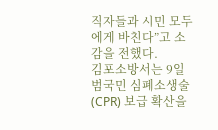직자들과 시민 모두에게 바친다”고 소감을 전했다.
김포소방서는 9일 범국민 심폐소생술(CPR) 보급 확산을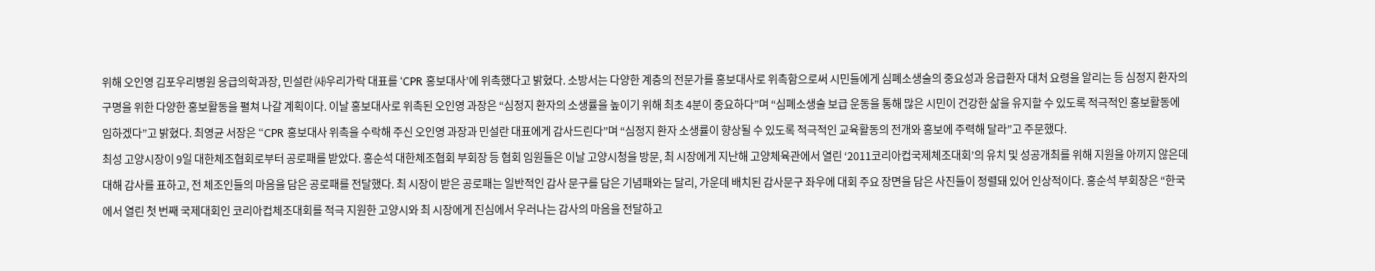위해 오인영 김포우리병원 응급의학과장, 민설란 ㈔우리가락 대표를 ‘CPR 홍보대사’에 위촉했다고 밝혔다. 소방서는 다양한 계층의 전문가를 홍보대사로 위촉함으로써 시민들에게 심폐소생술의 중요성과 응급환자 대처 요령을 알리는 등 심정지 환자의 구명을 위한 다양한 홍보활동을 펼쳐 나갈 계획이다. 이날 홍보대사로 위촉된 오인영 과장은 “심정지 환자의 소생률을 높이기 위해 최초 4분이 중요하다”며 “심폐소생술 보급 운동을 통해 많은 시민이 건강한 삶을 유지할 수 있도록 적극적인 홍보활동에 임하겠다”고 밝혔다. 최영균 서장은 “CPR 홍보대사 위촉을 수락해 주신 오인영 과장과 민설란 대표에게 감사드린다”며 “심정지 환자 소생률이 향상될 수 있도록 적극적인 교육활동의 전개와 홍보에 주력해 달라”고 주문했다.
최성 고양시장이 9일 대한체조협회로부터 공로패를 받았다. 홍순석 대한체조협회 부회장 등 협회 임원들은 이날 고양시청을 방문, 최 시장에게 지난해 고양체육관에서 열린 ‘2011코리아컵국제체조대회’의 유치 및 성공개최를 위해 지원을 아끼지 않은데 대해 감사를 표하고, 전 체조인들의 마음을 담은 공로패를 전달했다. 최 시장이 받은 공로패는 일반적인 감사 문구를 담은 기념패와는 달리, 가운데 배치된 감사문구 좌우에 대회 주요 장면을 담은 사진들이 정렬돼 있어 인상적이다. 홍순석 부회장은 “한국에서 열린 첫 번째 국제대회인 코리아컵체조대회를 적극 지원한 고양시와 최 시장에게 진심에서 우러나는 감사의 마음을 전달하고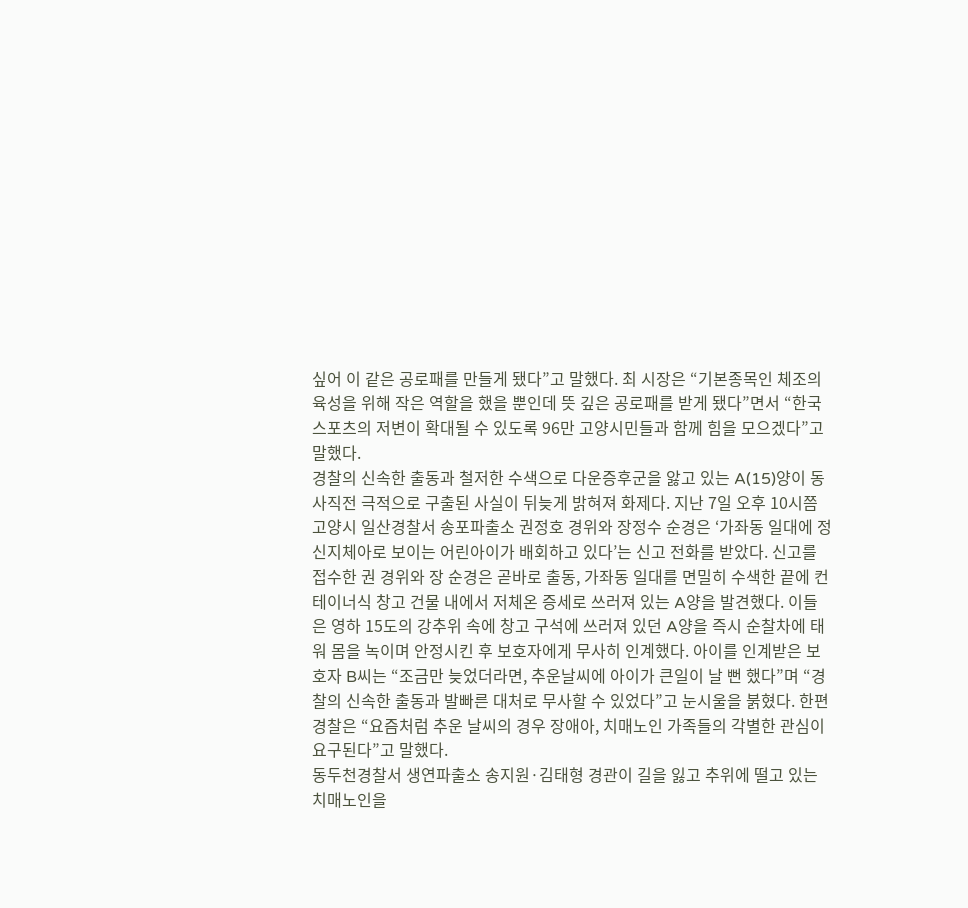싶어 이 같은 공로패를 만들게 됐다”고 말했다. 최 시장은 “기본종목인 체조의 육성을 위해 작은 역할을 했을 뿐인데 뜻 깊은 공로패를 받게 됐다”면서 “한국 스포츠의 저변이 확대될 수 있도록 96만 고양시민들과 함께 힘을 모으겠다”고 말했다.
경찰의 신속한 출동과 철저한 수색으로 다운증후군을 앓고 있는 A(15)양이 동사직전 극적으로 구출된 사실이 뒤늦게 밝혀져 화제다. 지난 7일 오후 10시쯤 고양시 일산경찰서 송포파출소 권정호 경위와 장정수 순경은 ‘가좌동 일대에 정신지체아로 보이는 어린아이가 배회하고 있다’는 신고 전화를 받았다. 신고를 접수한 권 경위와 장 순경은 곧바로 출동, 가좌동 일대를 면밀히 수색한 끝에 컨테이너식 창고 건물 내에서 저체온 증세로 쓰러져 있는 A양을 발견했다. 이들은 영하 15도의 강추위 속에 창고 구석에 쓰러져 있던 A양을 즉시 순찰차에 태워 몸을 녹이며 안정시킨 후 보호자에게 무사히 인계했다. 아이를 인계받은 보호자 B씨는 “조금만 늦었더라면, 추운날씨에 아이가 큰일이 날 뻔 했다”며 “경찰의 신속한 출동과 발빠른 대처로 무사할 수 있었다”고 눈시울을 붉혔다. 한편 경찰은 “요즘처럼 추운 날씨의 경우 장애아, 치매노인 가족들의 각별한 관심이 요구된다”고 말했다.
동두천경찰서 생연파출소 송지원·김태형 경관이 길을 잃고 추위에 떨고 있는 치매노인을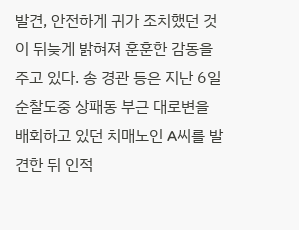발견, 안전하게 귀가 조치했던 것이 뒤늦게 밝혀져 훈훈한 감동을 주고 있다. 송 경관 등은 지난 6일 순찰도중 상패동 부근 대로변을 배회하고 있던 치매노인 A씨를 발견한 뒤 인적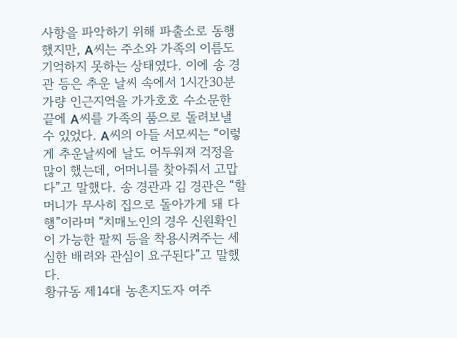사항을 파악하기 위해 파출소로 동행했지만, A씨는 주소와 가족의 이름도 기억하지 못하는 상태였다. 이에 송 경관 등은 추운 날씨 속에서 1시간30분가량 인근지역을 가가호호 수소문한 끝에 A씨를 가족의 품으로 돌려보낼 수 있었다. A씨의 아들 서모씨는 “이렇게 추운날씨에 날도 어두워져 걱정을 많이 했는데, 어머니를 찾아줘서 고맙다”고 말했다. 송 경관과 김 경관은 “할머니가 무사히 집으로 돌아가게 돼 다행”이라며 “치매노인의 경우 신원확인이 가능한 팔찌 등을 착용시켜주는 세심한 배려와 관심이 요구된다”고 말했다.
황규동 제14대 농촌지도자 여주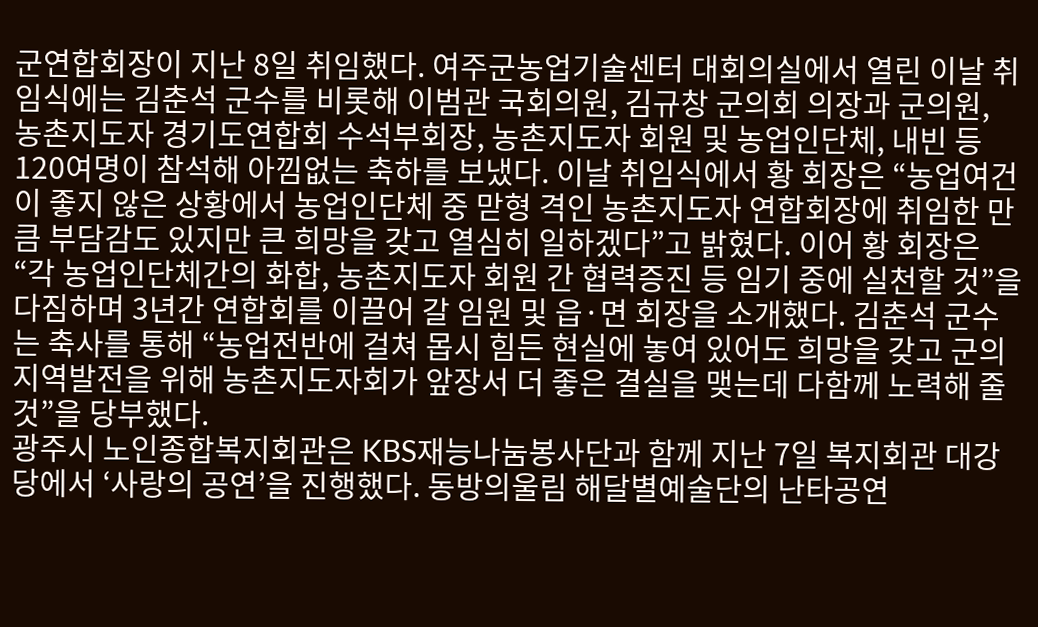군연합회장이 지난 8일 취임했다. 여주군농업기술센터 대회의실에서 열린 이날 취임식에는 김춘석 군수를 비롯해 이범관 국회의원, 김규창 군의회 의장과 군의원, 농촌지도자 경기도연합회 수석부회장, 농촌지도자 회원 및 농업인단체, 내빈 등 120여명이 참석해 아낌없는 축하를 보냈다. 이날 취임식에서 황 회장은 “농업여건이 좋지 않은 상황에서 농업인단체 중 맏형 격인 농촌지도자 연합회장에 취임한 만큼 부담감도 있지만 큰 희망을 갖고 열심히 일하겠다”고 밝혔다. 이어 황 회장은 “각 농업인단체간의 화합, 농촌지도자 회원 간 협력증진 등 임기 중에 실천할 것”을 다짐하며 3년간 연합회를 이끌어 갈 임원 및 읍·면 회장을 소개했다. 김춘석 군수는 축사를 통해 “농업전반에 걸쳐 몹시 힘든 현실에 놓여 있어도 희망을 갖고 군의 지역발전을 위해 농촌지도자회가 앞장서 더 좋은 결실을 맺는데 다함께 노력해 줄 것”을 당부했다.
광주시 노인종합복지회관은 KBS재능나눔봉사단과 함께 지난 7일 복지회관 대강당에서 ‘사랑의 공연’을 진행했다. 동방의울림 해달별예술단의 난타공연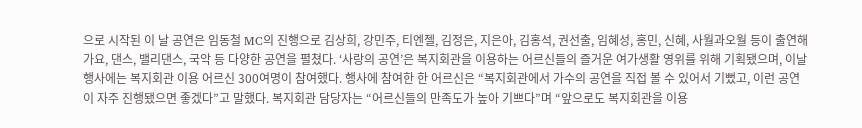으로 시작된 이 날 공연은 임동철 MC의 진행으로 김상희, 강민주, 티엔젤, 김정은, 지은아, 김홍석, 권선출, 임혜성, 홍민, 신혜, 사월과오월 등이 출연해 가요, 댄스, 밸리댄스, 국악 등 다양한 공연을 펼쳤다. ‘사랑의 공연’은 복지회관을 이용하는 어르신들의 즐거운 여가생활 영위를 위해 기획됐으며, 이날 행사에는 복지회관 이용 어르신 300여명이 참여했다. 행사에 참여한 한 어르신은 “복지회관에서 가수의 공연을 직접 볼 수 있어서 기뻤고, 이런 공연이 자주 진행됐으면 좋겠다”고 말했다. 복지회관 담당자는 “어르신들의 만족도가 높아 기쁘다”며 “앞으로도 복지회관을 이용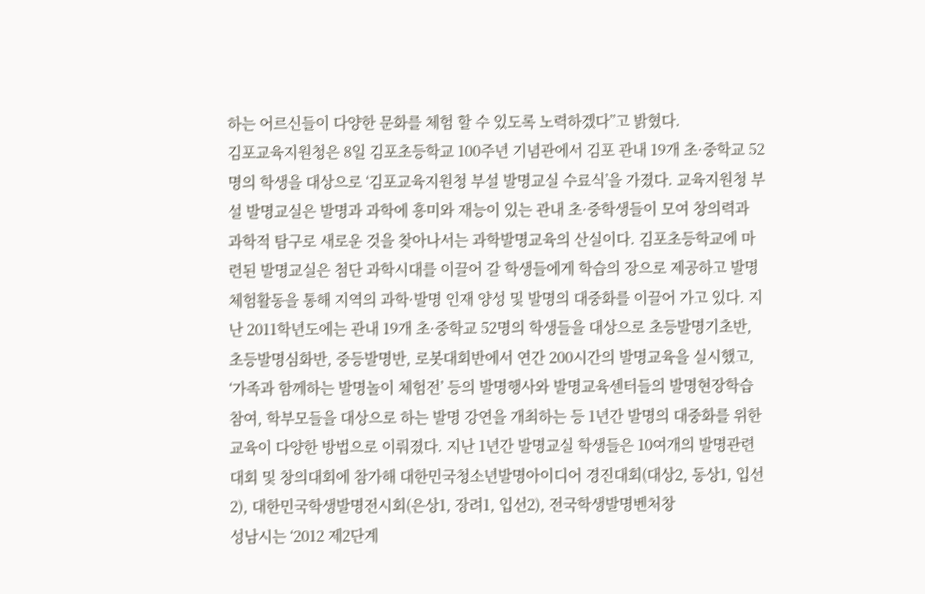하는 어르신들이 다양한 문화를 체험 할 수 있도록 노력하겠다”고 밝혔다.
김포교육지원청은 8일 김포초등학교 100주년 기념관에서 김포 관내 19개 초·중학교 52명의 학생을 대상으로 ‘김포교육지원청 부설 발명교실 수료식’을 가졌다. 교육지원청 부설 발명교실은 발명과 과학에 흥미와 재능이 있는 관내 초·중학생들이 모여 창의력과 과학적 탐구로 새로운 것을 찾아나서는 과학발명교육의 산실이다. 김포초등학교에 마련된 발명교실은 첨단 과학시대를 이끌어 갈 학생들에게 학습의 장으로 제공하고 발명체험활동을 통해 지역의 과학·발명 인재 양성 및 발명의 대중화를 이끌어 가고 있다. 지난 2011학년도에는 관내 19개 초·중학교 52명의 학생들을 대상으로 초등발명기초반, 초등발명심화반, 중등발명반, 로봇대회반에서 연간 200시간의 발명교육을 실시했고, ‘가족과 함께하는 발명놀이 체험전’ 등의 발명행사와 발명교육센터들의 발명현장학습 참여, 학부모들을 대상으로 하는 발명 강연을 개최하는 등 1년간 발명의 대중화를 위한 교육이 다양한 방법으로 이뤄졌다. 지난 1년간 발명교실 학생들은 10여개의 발명관련대회 및 창의대회에 참가해 대한민국청소년발명아이디어 경진대회(대상2, 동상1, 입선2), 대한민국학생발명전시회(은상1, 장려1, 입선2), 전국학생발명벤처창
성남시는 ‘2012 제2단계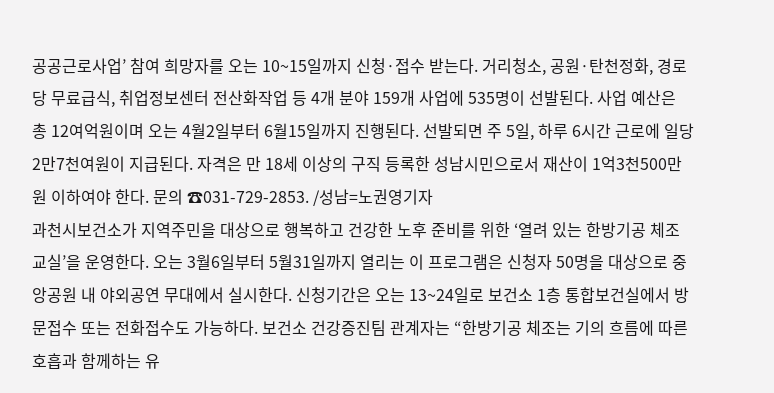공공근로사업’ 참여 희망자를 오는 10~15일까지 신청·접수 받는다. 거리청소, 공원·탄천정화, 경로당 무료급식, 취업정보센터 전산화작업 등 4개 분야 159개 사업에 535명이 선발된다. 사업 예산은 총 12여억원이며 오는 4월2일부터 6월15일까지 진행된다. 선발되면 주 5일, 하루 6시간 근로에 일당 2만7천여원이 지급된다. 자격은 만 18세 이상의 구직 등록한 성남시민으로서 재산이 1억3천500만원 이하여야 한다. 문의 ☎031-729-2853. /성남=노권영기자
과천시보건소가 지역주민을 대상으로 행복하고 건강한 노후 준비를 위한 ‘열려 있는 한방기공 체조교실’을 운영한다. 오는 3월6일부터 5월31일까지 열리는 이 프로그램은 신청자 50명을 대상으로 중앙공원 내 야외공연 무대에서 실시한다. 신청기간은 오는 13~24일로 보건소 1층 통합보건실에서 방문접수 또는 전화접수도 가능하다. 보건소 건강증진팀 관계자는 “한방기공 체조는 기의 흐름에 따른 호흡과 함께하는 유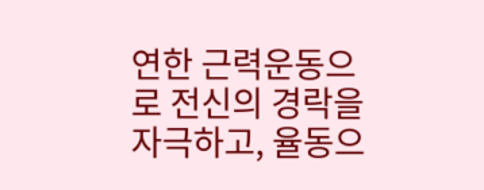연한 근력운동으로 전신의 경락을 자극하고, 율동으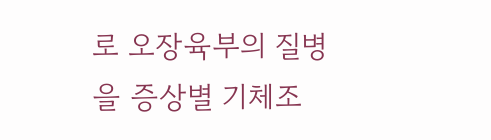로 오장육부의 질병을 증상별 기체조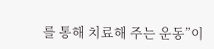를 통해 치료해 주는 운동”이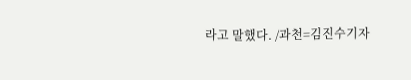라고 말했다. /과천=김진수기자